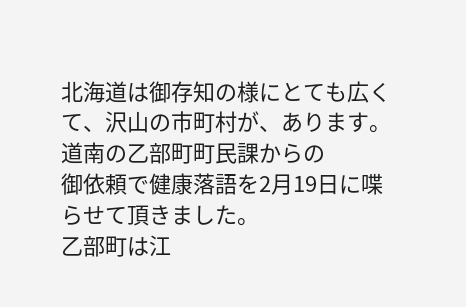北海道は御存知の様にとても広くて、沢山の市町村が、あります。道南の乙部町町民課からの
御依頼で健康落語を2月19日に喋らせて頂きました。
乙部町は江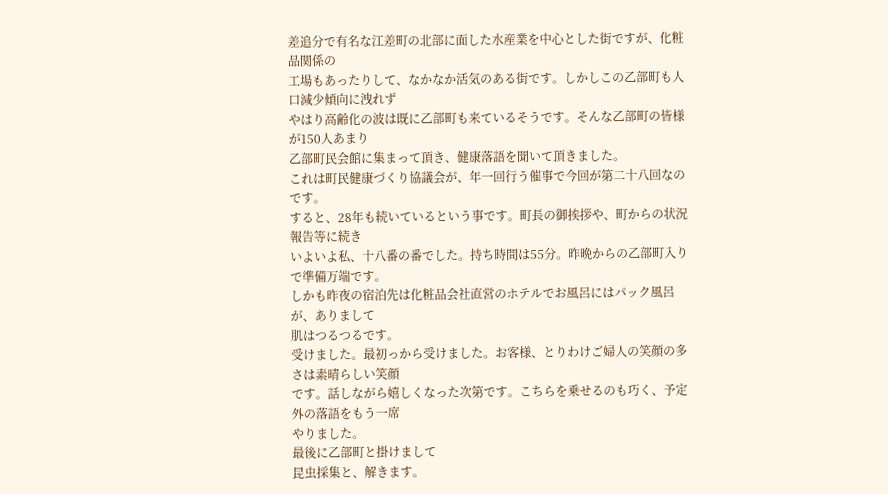差追分で有名な江差町の北部に面した水産業を中心とした街ですが、化粧品関係の
工場もあったりして、なかなか活気のある街です。しかしこの乙部町も人口減少傾向に洩れず
やはり高齢化の波は既に乙部町も来ているそうです。そんな乙部町の皆様が150人あまり
乙部町民会館に集まって頂き、健康落語を聞いて頂きました。
これは町民健康づくり協議会が、年一回行う催事で今回が第二十八回なのです。
すると、28年も続いているという事です。町長の御挨拶や、町からの状況報告等に続き
いよいよ私、十八番の番でした。持ち時間は55分。昨晩からの乙部町入りで準備万端です。
しかも昨夜の宿泊先は化粧品会社直営のホテルでお風呂にはパック風呂が、ありまして
肌はつるつるです。
受けました。最初っから受けました。お客様、とりわけご婦人の笑顔の多さは素晴らしい笑顔
です。話しながら嬉しくなった次第です。こちらを乗せるのも巧く、予定外の落語をもう一席
やりました。
最後に乙部町と掛けまして
昆虫採集と、解きます。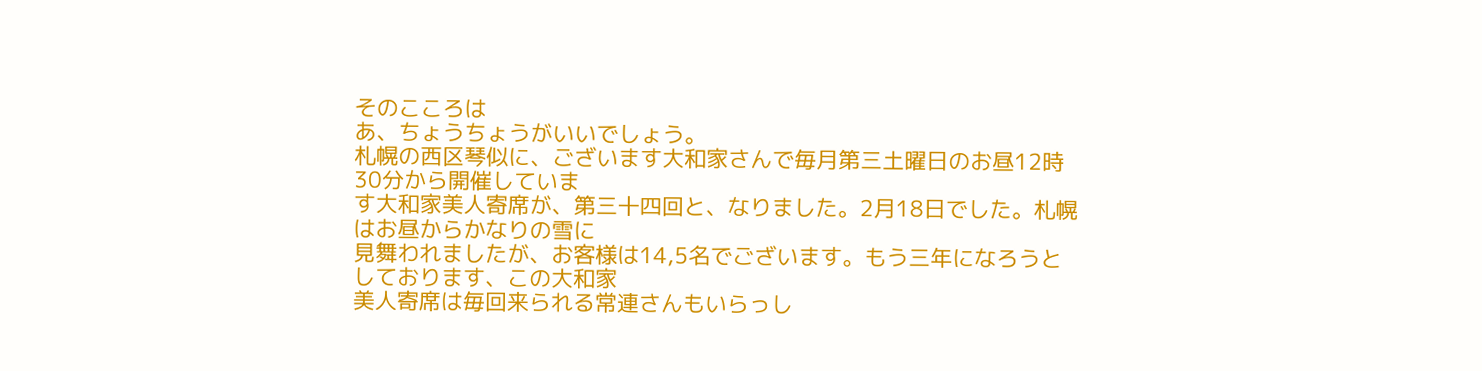そのこころは
あ、ちょうちょうがいいでしょう。
札幌の西区琴似に、ございます大和家さんで毎月第三土曜日のお昼12時30分から開催していま
す大和家美人寄席が、第三十四回と、なりました。2月18日でした。札幌はお昼からかなりの雪に
見舞われましたが、お客様は14,5名でございます。もう三年になろうとしております、この大和家
美人寄席は毎回来られる常連さんもいらっし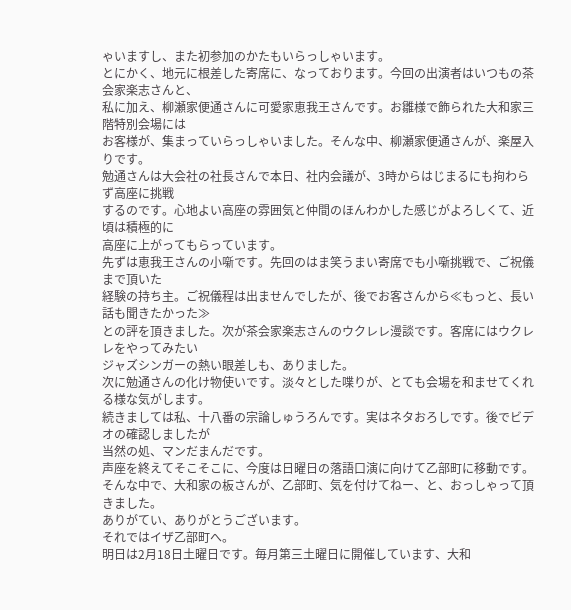ゃいますし、また初参加のかたもいらっしゃいます。
とにかく、地元に根差した寄席に、なっております。今回の出演者はいつもの茶会家楽志さんと、
私に加え、柳瀬家便通さんに可愛家恵我王さんです。お雛様で飾られた大和家三階特別会場には
お客様が、集まっていらっしゃいました。そんな中、柳瀬家便通さんが、楽屋入りです。
勉通さんは大会社の社長さんで本日、社内会議が、3時からはじまるにも拘わらず高座に挑戦
するのです。心地よい高座の雰囲気と仲間のほんわかした感じがよろしくて、近頃は積極的に
高座に上がってもらっています。
先ずは恵我王さんの小噺です。先回のはま笑うまい寄席でも小噺挑戦で、ご祝儀まで頂いた
経験の持ち主。ご祝儀程は出ませんでしたが、後でお客さんから≪もっと、長い話も聞きたかった≫
との評を頂きました。次が茶会家楽志さんのウクレレ漫談です。客席にはウクレレをやってみたい
ジャズシンガーの熱い眼差しも、ありました。
次に勉通さんの化け物使いです。淡々とした喋りが、とても会場を和ませてくれる様な気がします。
続きましては私、十八番の宗論しゅうろんです。実はネタおろしです。後でビデオの確認しましたが
当然の処、マンだまんだです。
声座を終えてそこそこに、今度は日曜日の落語口演に向けて乙部町に移動です。
そんな中で、大和家の板さんが、乙部町、気を付けてねー、と、おっしゃって頂きました。
ありがてい、ありがとうございます。
それではイザ乙部町へ。
明日は2月18日土曜日です。毎月第三土曜日に開催しています、大和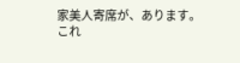家美人寄席が、あります。
これ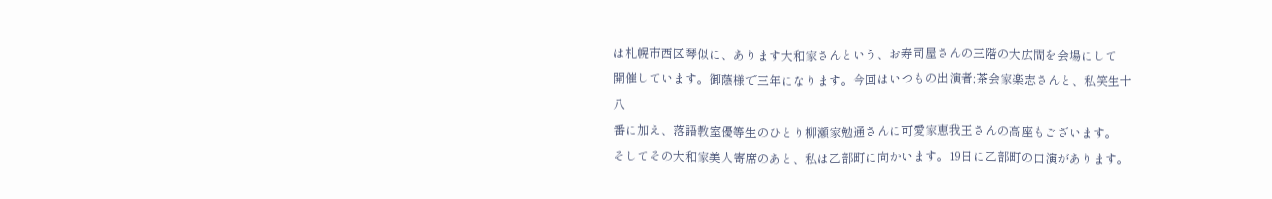は札幌市西区琴似に、あります大和家さんという、お寿司屋さんの三階の大広間を会場にして
開催しています。御蔭様で三年になります。今回はいつもの出演者;茶会家楽志さんと、私笑生十八
番に加え、落語教室優等生のひとり柳瀬家勉通さんに可愛家恵我王さんの高座もございます。
そしてその大和家美人寄席のあと、私は乙部町に向かいます。19日に乙部町の口演があります。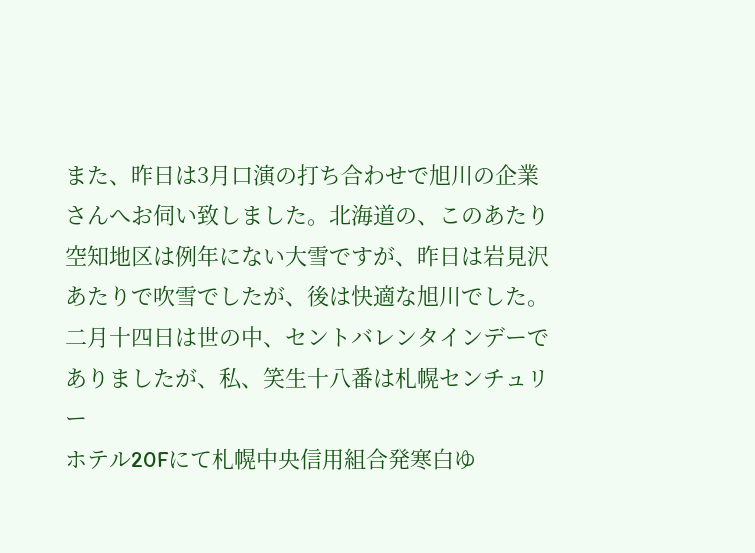また、昨日は3月口演の打ち合わせで旭川の企業さんへお伺い致しました。北海道の、このあたり
空知地区は例年にない大雪ですが、昨日は岩見沢あたりで吹雪でしたが、後は快適な旭川でした。
二月十四日は世の中、セントバレンタインデーでありましたが、私、笑生十八番は札幌センチュリー
ホテル20Fにて札幌中央信用組合発寒白ゆ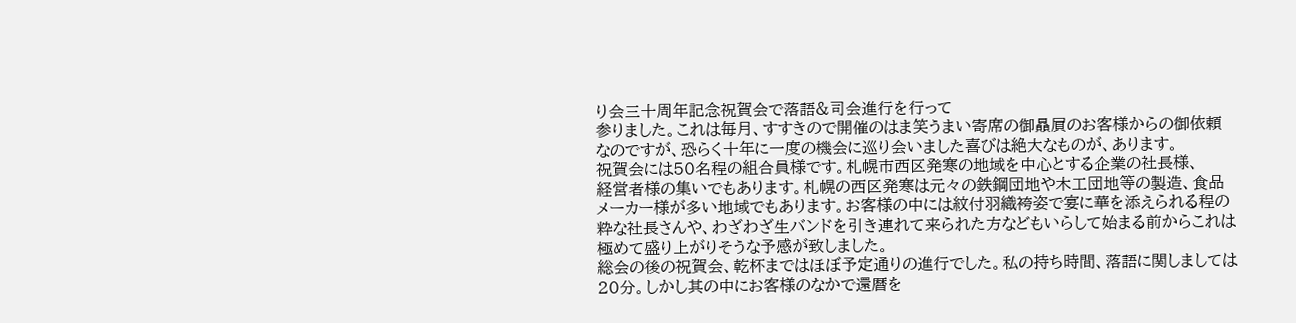り会三十周年記念祝賀会で落語&司会進行を行って
参りました。これは毎月、すすきので開催のはま笑うまい寄席の御贔屓のお客様からの御依頼
なのですが、恐らく十年に一度の機会に巡り会いました喜びは絶大なものが、あります。
祝賀会には50名程の組合員様です。札幌市西区発寒の地域を中心とする企業の社長様、
経営者様の集いでもあります。札幌の西区発寒は元々の鉄鋼団地や木工団地等の製造、食品
メーカー様が多い地域でもあります。お客様の中には紋付羽織袴姿で宴に華を添えられる程の
粋な社長さんや、わざわざ生バンドを引き連れて来られた方などもいらして始まる前からこれは
極めて盛り上がりそうな予感が致しました。
総会の後の祝賀会、乾杯まではほぼ予定通りの進行でした。私の持ち時間、落語に関しましては
20分。しかし其の中にお客様のなかで還暦を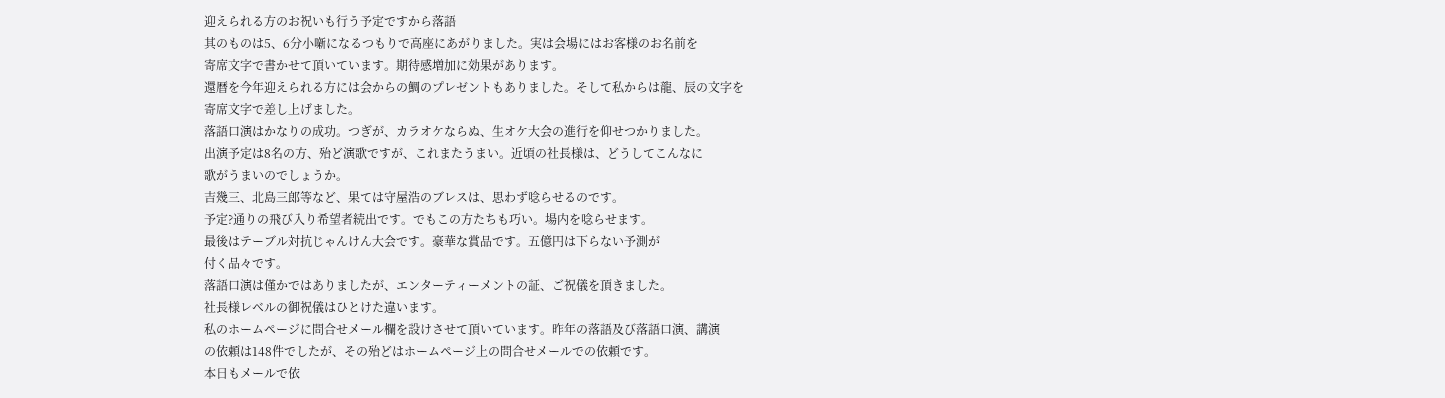迎えられる方のお祝いも行う予定ですから落語
其のものは5、6分小噺になるつもりで高座にあがりました。実は会場にはお客様のお名前を
寄席文字で書かせて頂いています。期待感増加に効果があります。
還暦を今年迎えられる方には会からの鯛のプレゼントもありました。そして私からは龍、辰の文字を
寄席文字で差し上げました。
落語口演はかなりの成功。つぎが、カラオケならぬ、生オケ大会の進行を仰せつかりました。
出演予定は8名の方、殆ど演歌ですが、これまたうまい。近頃の社長様は、どうしてこんなに
歌がうまいのでしょうか。
吉幾三、北島三郎等など、果ては守屋浩のブレスは、思わず唸らせるのです。
予定?通りの飛び入り希望者続出です。でもこの方たちも巧い。場内を唸らせます。
最後はテーブル対抗じゃんけん大会です。豪華な賞品です。五億円は下らない予測が
付く品々です。
落語口演は僅かではありましたが、エンターティーメントの証、ご祝儀を頂きました。
社長様レベルの御祝儀はひとけた違います。
私のホームページに問合せメール欄を設けさせて頂いています。昨年の落語及び落語口演、講演
の依頼は148件でしたが、その殆どはホームページ上の問合せメールでの依頼です。
本日もメールで依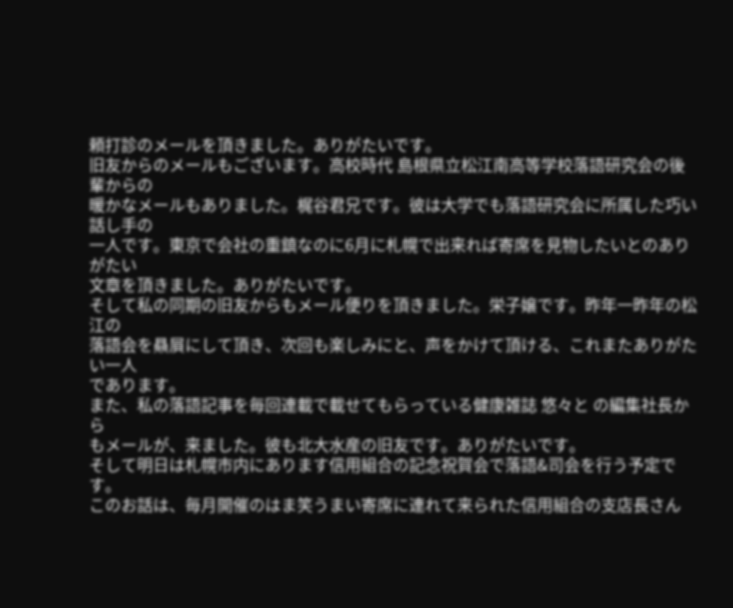頼打診のメールを頂きました。ありがたいです。
旧友からのメールもございます。高校時代 島根県立松江南高等学校落語研究会の後輩からの
暖かなメールもありました。梶谷君兄です。彼は大学でも落語研究会に所属した巧い話し手の
一人です。東京で会社の重鎮なのに6月に札幌で出来れば寄席を見物したいとのありがたい
文章を頂きました。ありがたいです。
そして私の同期の旧友からもメール便りを頂きました。栄子嬢です。昨年一昨年の松江の
落語会を贔屓にして頂き、次回も楽しみにと、声をかけて頂ける、これまたありがたい一人
であります。
また、私の落語記事を毎回連載で載せてもらっている健康雑誌 悠々と の編集社長から
もメールが、来ました。彼も北大水産の旧友です。ありがたいです。
そして明日は札幌市内にあります信用組合の記念祝賀会で落語&司会を行う予定です。
このお話は、毎月開催のはま笑うまい寄席に連れて来られた信用組合の支店長さん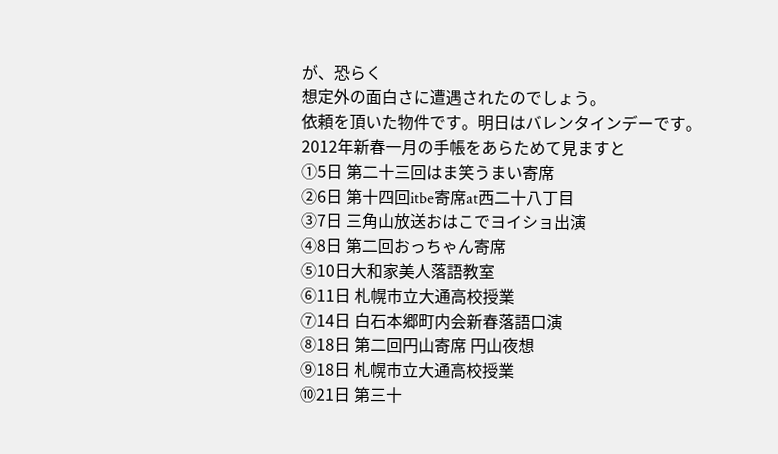が、恐らく
想定外の面白さに遭遇されたのでしょう。
依頼を頂いた物件です。明日はバレンタインデーです。
2012年新春一月の手帳をあらためて見ますと
①5日 第二十三回はま笑うまい寄席
②6日 第十四回itbe寄席at西二十八丁目
③7日 三角山放送おはこでヨイショ出演
④8日 第二回おっちゃん寄席
⑤10日大和家美人落語教室
⑥11日 札幌市立大通高校授業
⑦14日 白石本郷町内会新春落語口演
⑧18日 第二回円山寄席 円山夜想
⑨18日 札幌市立大通高校授業
⑩21日 第三十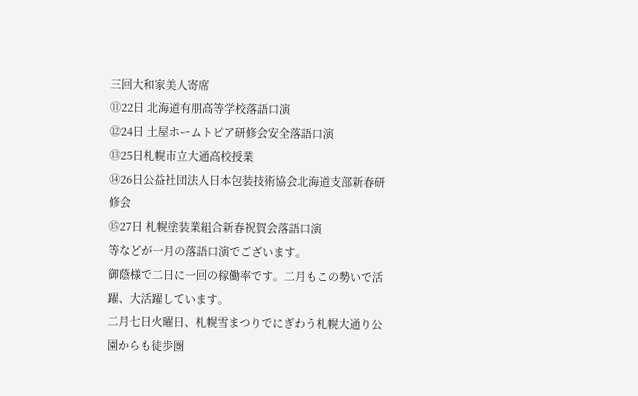三回大和家美人寄席
⑪22日 北海道有朋高等学校落語口演
⑫24日 土屋ホームトピア研修会安全落語口演
⑬25日札幌市立大通高校授業
⑭26日公益社団法人日本包装技術協会北海道支部新春研修会
⑮27日 札幌塗装業組合新春祝賀会落語口演
等などが一月の落語口演でございます。
御蔭様で二日に一回の稼働率です。二月もこの勢いで活躍、大活躍しています。
二月七日火曜日、札幌雪まつりでにぎわう札幌大通り公園からも徒歩圏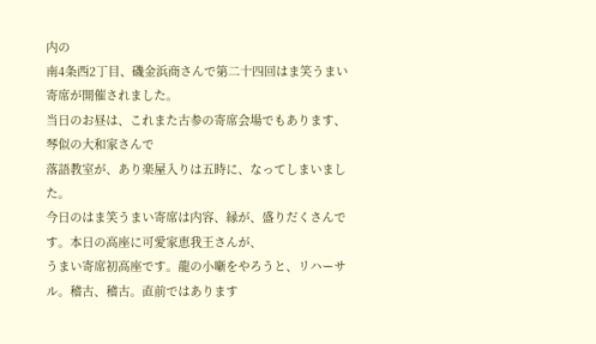内の
南4条西2丁目、磯金浜商さんで第二十四回はま笑うまい寄席が開催されました。
当日のお昼は、これまた古参の寄席会場でもあります、琴似の大和家さんで
落語教室が、あり楽屋入りは五時に、なってしまいました。
今日のはま笑うまい寄席は内容、縁が、盛りだくさんです。本日の高座に可愛家恵我王さんが、
うまい寄席初高座です。龍の小噺をやろうと、リハーサル。稽古、稽古。直前ではあります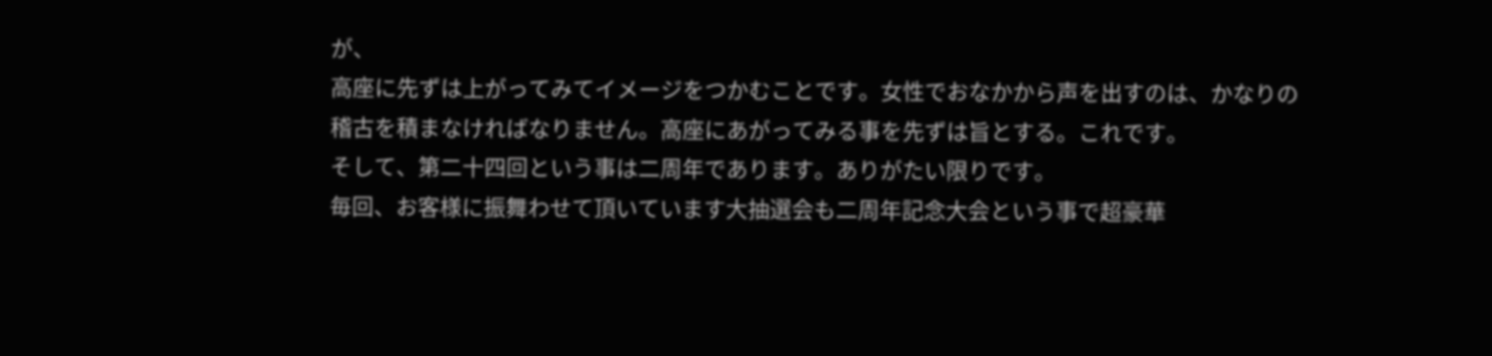が、
高座に先ずは上がってみてイメージをつかむことです。女性でおなかから声を出すのは、かなりの
稽古を積まなければなりません。高座にあがってみる事を先ずは旨とする。これです。
そして、第二十四回という事は二周年であります。ありがたい限りです。
毎回、お客様に振舞わせて頂いています大抽選会も二周年記念大会という事で超豪華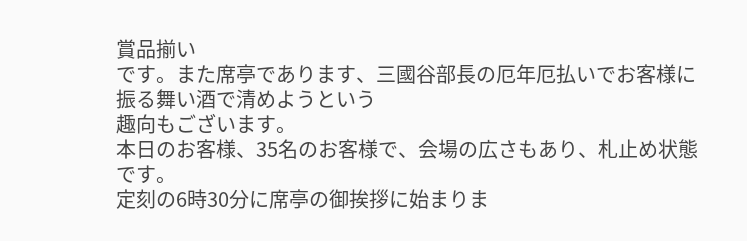賞品揃い
です。また席亭であります、三國谷部長の厄年厄払いでお客様に振る舞い酒で清めようという
趣向もございます。
本日のお客様、35名のお客様で、会場の広さもあり、札止め状態です。
定刻の6時30分に席亭の御挨拶に始まりま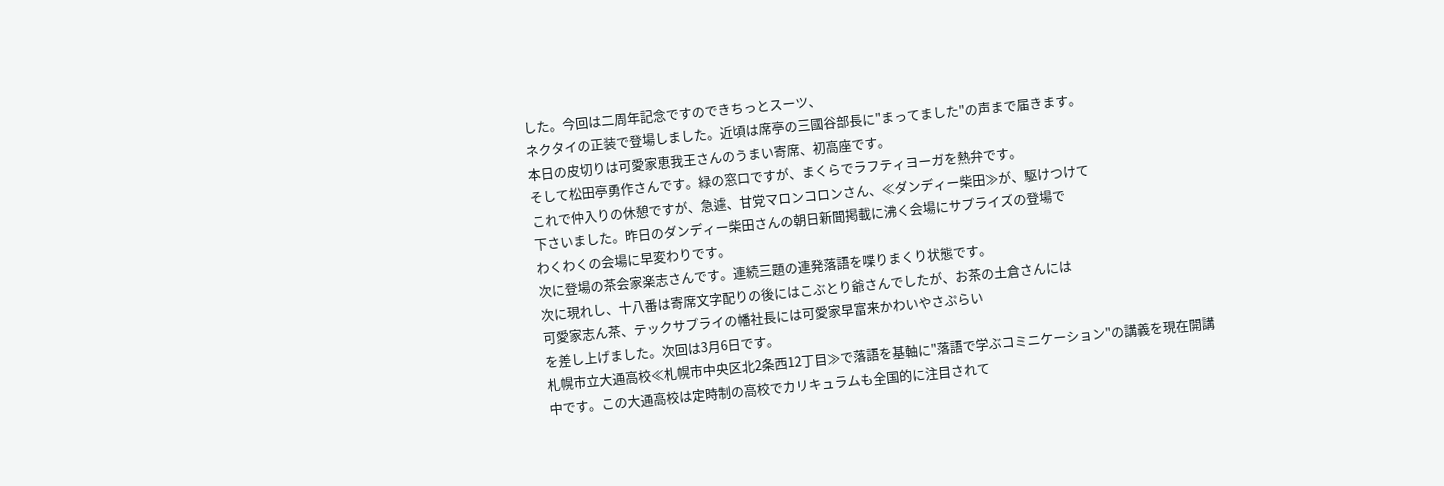した。今回は二周年記念ですのできちっとスーツ、
ネクタイの正装で登場しました。近頃は席亭の三國谷部長に"まってました"の声まで届きます。
本日の皮切りは可愛家恵我王さんのうまい寄席、初高座です。
そして松田亭勇作さんです。緑の窓口ですが、まくらでラフティヨーガを熱弁です。
これで仲入りの休憩ですが、急遽、甘党マロンコロンさん、≪ダンディー柴田≫が、駆けつけて
下さいました。昨日のダンディー柴田さんの朝日新聞掲載に沸く会場にサプライズの登場で
わくわくの会場に早変わりです。
次に登場の茶会家楽志さんです。連続三題の連発落語を喋りまくり状態です。
次に現れし、十八番は寄席文字配りの後にはこぶとり爺さんでしたが、お茶の土倉さんには
可愛家志ん茶、テックサプライの幡社長には可愛家早富来かわいやさぷらい
を差し上げました。次回は3月6日です。
札幌市立大通高校≪札幌市中央区北2条西12丁目≫で落語を基軸に"落語で学ぶコミニケーション"の講義を現在開講中です。この大通高校は定時制の高校でカリキュラムも全国的に注目されて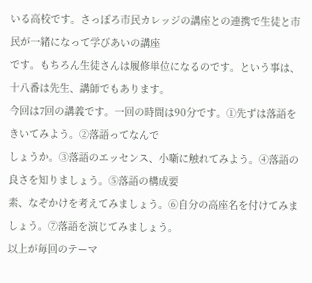いる高校です。さっぽろ市民カレッジの講座との連携で生徒と市民が一緒になって学びあいの講座
です。もちろん生徒さんは履修単位になるのです。という事は、十八番は先生、講師でもあります。
今回は7回の講義です。一回の時間は90分です。①先ずは落語をきいてみよう。②落語ってなんで
しょうか。③落語のエッセンス、小噺に触れてみよう。④落語の良さを知りましょう。⑤落語の構成要
素、なぞかけを考えてみましょう。⑥自分の高座名を付けてみましょう。⑦落語を演じてみましょう。
以上が毎回のテーマ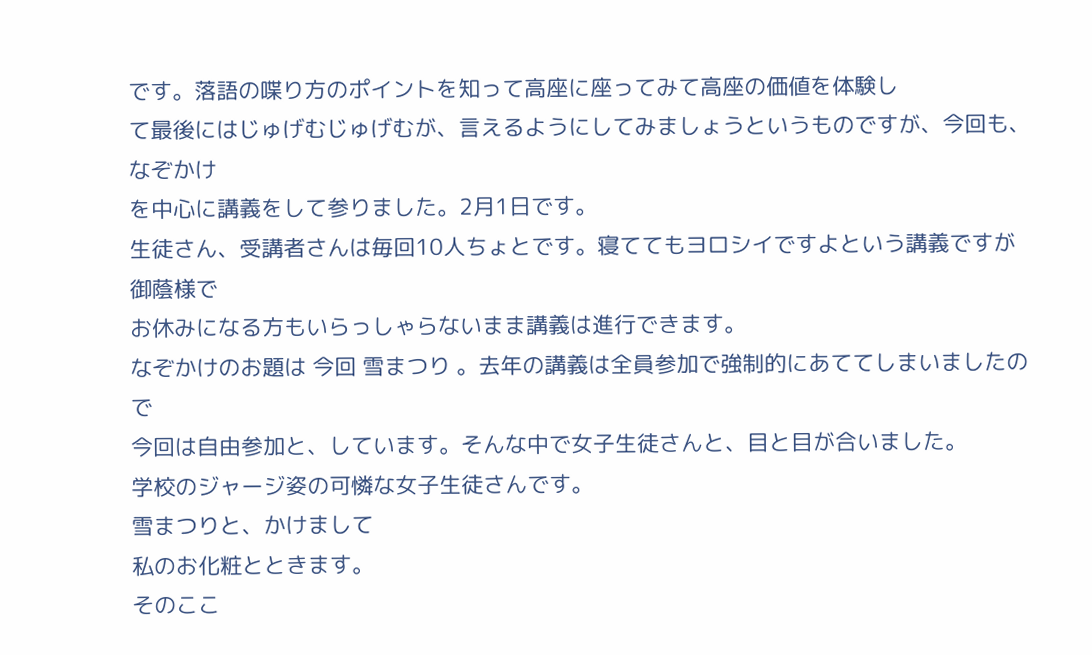です。落語の喋り方のポイントを知って高座に座ってみて高座の価値を体験し
て最後にはじゅげむじゅげむが、言えるようにしてみましょうというものですが、今回も、なぞかけ
を中心に講義をして参りました。2月1日です。
生徒さん、受講者さんは毎回10人ちょとです。寝ててもヨロシイですよという講義ですが御蔭様で
お休みになる方もいらっしゃらないまま講義は進行できます。
なぞかけのお題は 今回 雪まつり 。去年の講義は全員参加で強制的にあててしまいましたので
今回は自由参加と、しています。そんな中で女子生徒さんと、目と目が合いました。
学校のジャージ姿の可憐な女子生徒さんです。
雪まつりと、かけまして
私のお化粧とときます。
そのここ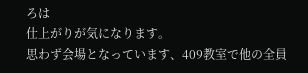ろは
仕上がりが気になります。
思わず会場となっています、409教室で他の全員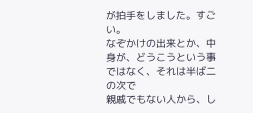が拍手をしました。すごい。
なぞかけの出来とか、中身が、どうこうという事ではなく、それは半ば二の次で
親戚でもない人から、し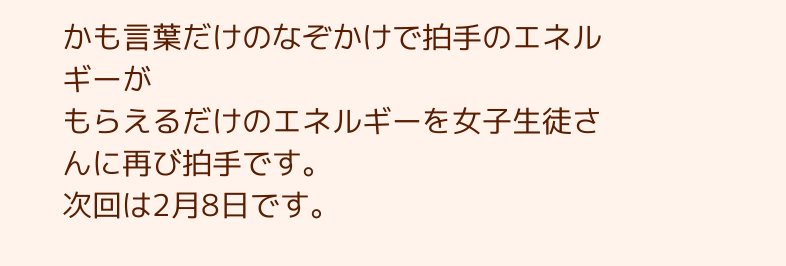かも言葉だけのなぞかけで拍手のエネルギーが
もらえるだけのエネルギーを女子生徒さんに再び拍手です。
次回は2月8日です。